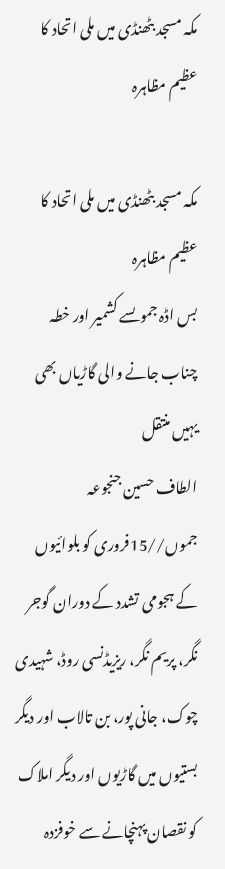مکہ مسجد بٹھنڈی میں ملی اتحاد کا عظیم مظاہرہ

مکہ مسجد بٹھنڈی میں ملی اتحاد کا عظیم مظاہرہ
بس اڈہ جموںسے کشمیر اور خطہ چناب جانے والی گاڑیاں بھی یہیں منتقل
الطاف حسین جنجوعہ
جموں//15فروری کو بلوائیوں کے ہجومی تشدد کے دوران گوجر نگر، پریم نگر، ریزیڈنسی روڈ، شہیدی چوک، جانی پور، بن تالاب اور دیگر بستیوں میں گاڑیوں اور دیگر املاک کو نقصان پہنچانے سے خوفزدہ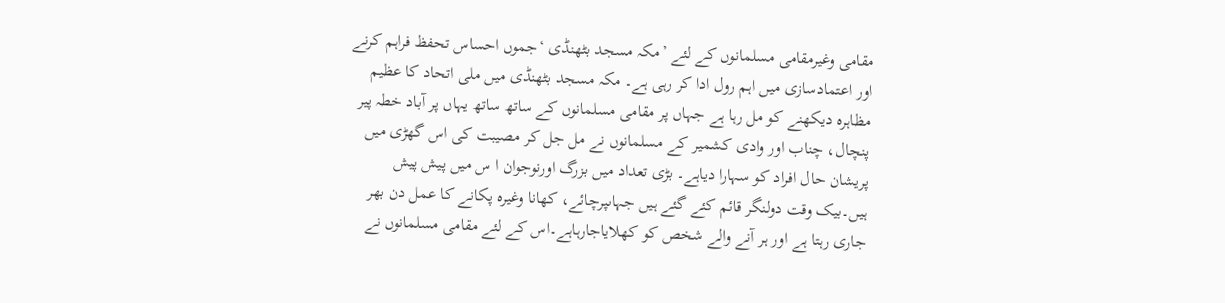مقامی وغیرمقامی مسلمانوں کے لئے ’مکہ مسجد بٹھنڈی ‘جموں احساس تحفظ فراہم کرنے اور اعتمادسازی میں اہم رول ادا کر رہی ہے۔ مکہ مسجد بٹھنڈی میں ملی اتحاد کا عظیم مظاہرہ دیکھنے کو مل رہا ہے جہاں پر مقامی مسلمانوں کے ساتھ ساتھ یہاں پر آباد خطہ پیر پنچال، چناب اور وادی کشمیر کے مسلمانوں نے مل جل کر مصیبت کی اس گھڑی میں پریشان حال افراد کو سہارا دیاہے۔ بڑی تعداد میں بزرگ اورنوجوان ا س میں پیش پیش ہیں۔بیک وقت دولنگر قائم کئے گئے ہیں جہاںپرچائے، کھانا وغیرہ پکانے کا عمل دن بھر جاری رہتا ہے اور ہر آنے والے شخص کو کھلایاجارہاہے۔اس کے لئے مقامی مسلمانوں نے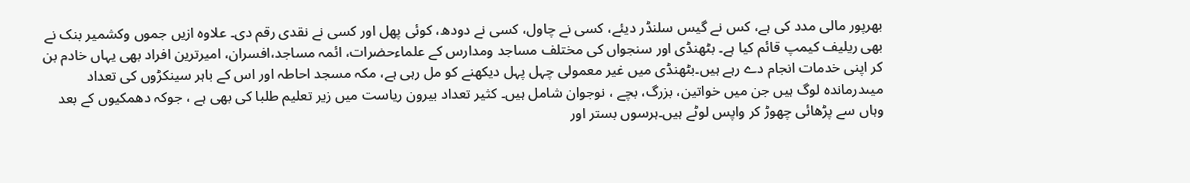بھرپور مالی مدد کی ہے، کس نے گیس سلنڈر دیئے، کسی نے چاول، کسی نے دودھ، کوئی پھل اور کسی نے نقدی رقم دی۔ علاوہ ازیں جموں وکشمیر بنک نے بھی ریلیف کیمپ قائم کیا ہے۔ بٹھنڈی اور سنجواں کی مختلف مساجد ومدارس کے علماءحضرات، ائمہ مساجد،افسران، امیرترین افراد بھی یہاں خادم بن کر اپنی خدمات انجام دے رہے ہیں۔بٹھنڈی میں غیر معمولی چہل پہل دیکھنے کو مل رہی ہے، مکہ مسجد احاطہ اور اس کے باہر سینکڑوں کی تعداد میںدرماندہ لوگ ہیں جن میں خواتین، بزرگ، بچے ، نوجوان شامل ہیں۔ کثیر تعداد بیرون ریاست میں زیر تعلیم طلبا کی بھی ہے ، جوکہ دھمکیوں کے بعد وہاں سے پڑھائی چھوڑ کر واپس لوٹے ہیں۔ہرسوں بستر اور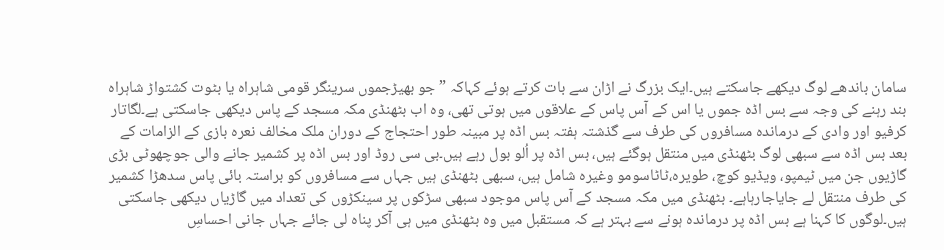سامان باندھے لوگ دیکھے جاسکتے ہیں۔ایک بزرگ نے اڑان سے بات کرتے ہوئے کہاکہ ”جو بھیڑجموں سرینگر قومی شاہراہ یا بٹوت کشتواڑ شاہراہ بند رہنے کی وجہ سے بس اڈہ جموں یا اس کے آس پاس کے علاقوں میں ہوتی تھی، وہ اب بٹھنڈی مکہ مسجد کے پاس دیکھی جاسکتی ہے۔لگاتار کرفیو اور وادی کے درماندہ مسافروں کی طرف سے گذشتہ ہفتہ بس اڈہ پر مبینہ طور احتجاج کے دوران ملک مخالف نعرہ بازی کے الزامات کے بعد بس اڈہ سے سبھی لوگ بٹھنڈی میں منتقل ہوگئے ہیں، بس اڈہ پر اُلو بول رہے ہیں۔بی سی روڈ اور بس اڈہ پر کشمیر جانے والی جوچھوٹی بڑی گاڑیوں جن میں ٹیمپو، ویڈیو کوچ، طویرہ،ٹاٹاسومو وغیرہ شامل ہیں، سبھی بٹھنڈی ہیں جہاں سے مسافروں کو براستہ بائی پاس سدھڑا کشمیر کی طرف منتقل لے جایاجارہاہے۔ بٹھنڈی میں مکہ مسجد کے آس پاس موجود سبھی سڑکوں پر سینکڑوں کی تعداد میں گاڑیاں دیکھی جاسکتی ہیں۔لوگوں کا کہنا ہے بس اڈہ پر درماندہ ہونے سے بہتر ہے کہ مستقبل میں وہ بٹھنڈی میں ہی آکر پناہ لی جائے جہاں جانی احساسِ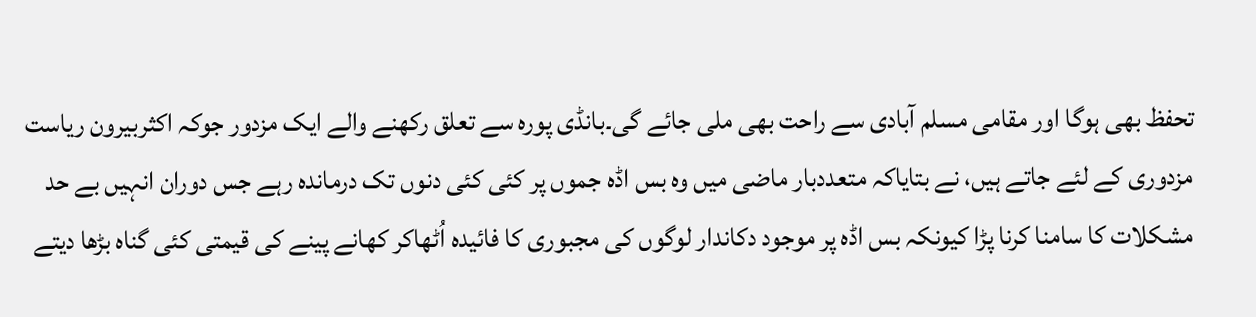تحفظ بھی ہوگا اور مقامی مسلم آبادی سے راحت بھی ملی جائے گی۔بانڈی پورہ سے تعلق رکھنے والے ایک مزدور جوکہ اکثربیرون ریاست مزدوری کے لئے جاتے ہیں، نے بتایاکہ متعددبار ماضی میں وہ بس اڈہ جموں پر کئی کئی دنوں تک درماندہ رہے جس دوران انہیں بے حد مشکلات کا سامنا کرنا پڑا کیونکہ بس اڈہ پر موجود دکاندار لوگوں کی مجبوری کا فائیدہ اُٹھاکر کھانے پینے کی قیمتی کئی گناہ بڑھا دیتے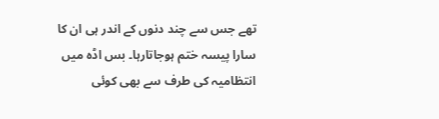تھے جس سے چند دنوں کے اندر ہی ان کا سارا پیسہ ختم ہوجاتارہا۔ بس اڈہ میں انتظامیہ کی طرف سے بھی کوئی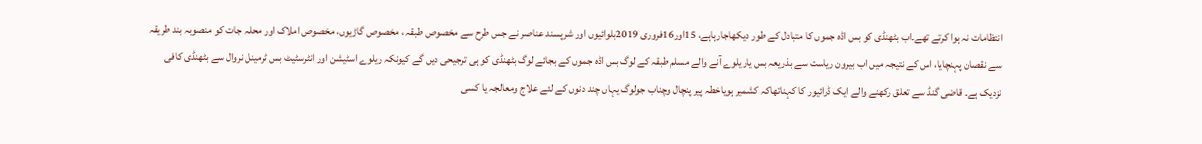انتظامات نہ ہوا کرتے تھے۔اب بٹھنڈی کو بس اڈہ جموں کا متبادل کے طور دیکھاجارہاہے، 15اور16فروری 2019بلوائیوں اور شرپسند عناصر نے جس طرح سے مخصوص طبقہ ، مخصوص گاڑیوں، مخصوص املاک اور محلہ جات کو منصوبہ بند طریقہ سے نقصان پہنچایا، اس کے نتیجہ میں اب بیرون ریاست سے بذریعہ بس یاریلوے آنے والے مسلم طبقہ کے لوگ بس اڈہ جموں کے بجائے لوگ بٹھنڈی کو ہی ترجیحی دیں گے کیونکہ ریلوے اسٹیشن اور انٹرسٹیٹ بس ٹرمینل نروال سے بٹھنڈی کافی نزدیک ہے۔ قاضی گنڈ سے تعلق رکھنے والے ایک ڈرائیور کا کہناتھاکہ کشمیر ہویاخطہ پیر پنچال وچناب جولوگ یہاں چند دنوں کے لئے علاج ومعالجہ یا کسی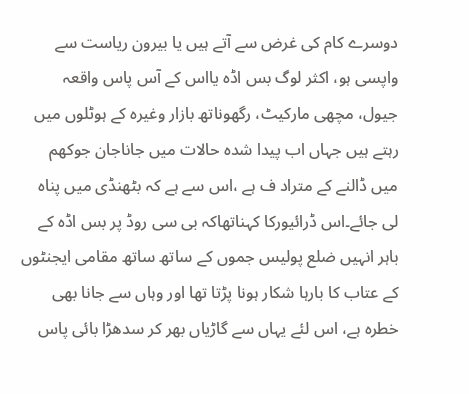دوسرے کام کی غرض سے آتے ہیں یا بیرون ریاست سے واپسی ہو، اکثر لوگ بس اڈہ یااس کے آس پاس واقعہ جیول، مچھی مارکیٹ، رگھوناتھ بازار وغیرہ کے ہوٹلوں میں رہتے ہیں جہاں اب پیدا شدہ حالات میں جاناجان جوکھم میں ڈالنے کے متراد ف ہے ،اس سے ہے کہ بٹھنڈی میں پناہ لی جائے۔اس ڈرائیورکا کہناتھاکہ بی سی روڈ پر بس اڈہ کے باہر انہیں ضلع پولیس جموں کے ساتھ ساتھ مقامی ایجنٹوں کے عتاب کا بارہا شکار ہونا پڑتا تھا اور وہاں سے جانا بھی خطرہ ہے، اس لئے یہاں سے گاڑیاں بھر کر سدھڑا بائی پاس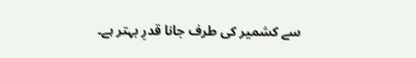سے کشمیر کی طرف جانا قدرِ بہتر ہے۔